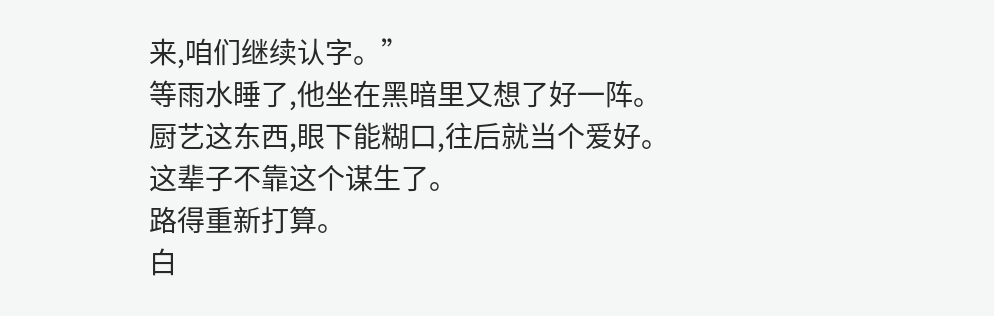来,咱们继续认字。”
等雨水睡了,他坐在黑暗里又想了好一阵。
厨艺这东西,眼下能糊口,往后就当个爱好。
这辈子不靠这个谋生了。
路得重新打算。
白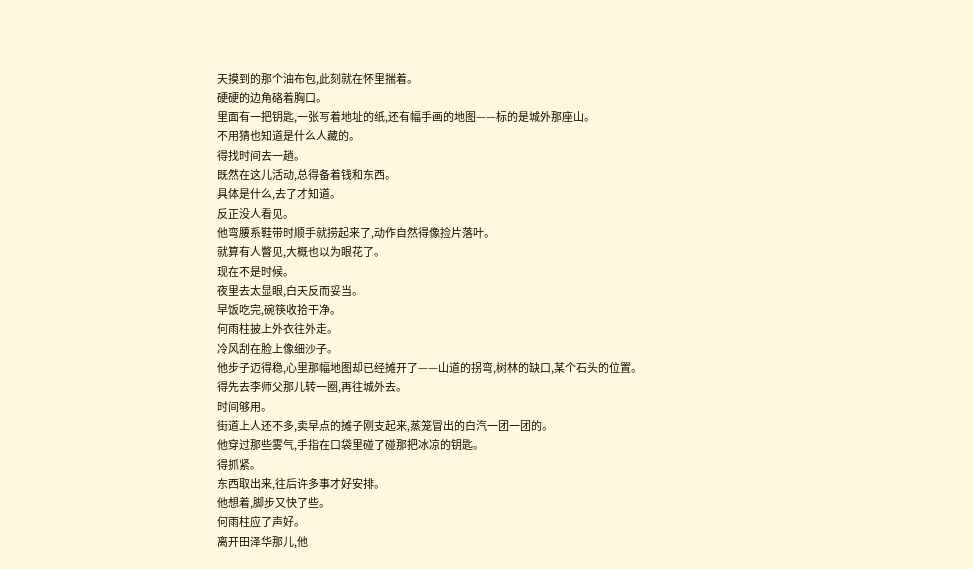天摸到的那个油布包,此刻就在怀里揣着。
硬硬的边角硌着胸口。
里面有一把钥匙,一张写着地址的纸,还有幅手画的地图——标的是城外那座山。
不用猜也知道是什么人藏的。
得找时间去一趟。
既然在这儿活动,总得备着钱和东西。
具体是什么,去了才知道。
反正没人看见。
他弯腰系鞋带时顺手就捞起来了,动作自然得像捡片落叶。
就算有人瞥见,大概也以为眼花了。
现在不是时候。
夜里去太显眼,白天反而妥当。
早饭吃完,碗筷收拾干净。
何雨柱披上外衣往外走。
冷风刮在脸上像细沙子。
他步子迈得稳,心里那幅地图却已经摊开了——山道的拐弯,树林的缺口,某个石头的位置。
得先去李师父那儿转一圈,再往城外去。
时间够用。
街道上人还不多,卖早点的摊子刚支起来,蒸笼冒出的白汽一团一团的。
他穿过那些雾气,手指在口袋里碰了碰那把冰凉的钥匙。
得抓紧。
东西取出来,往后许多事才好安排。
他想着,脚步又快了些。
何雨柱应了声好。
离开田泽华那儿,他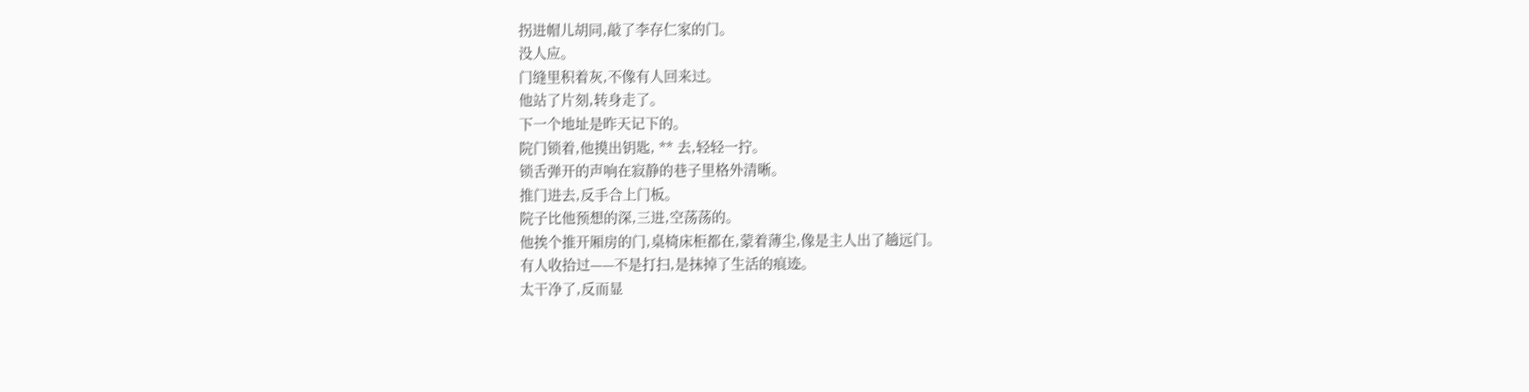拐进帽儿胡同,敲了李存仁家的门。
没人应。
门缝里积着灰,不像有人回来过。
他站了片刻,转身走了。
下一个地址是昨天记下的。
院门锁着,他摸出钥匙, ** 去,轻轻一拧。
锁舌弹开的声响在寂静的巷子里格外清晰。
推门进去,反手合上门板。
院子比他预想的深,三进,空荡荡的。
他挨个推开厢房的门,桌椅床柜都在,蒙着薄尘,像是主人出了趟远门。
有人收拾过——不是打扫,是抹掉了生活的痕迹。
太干净了,反而显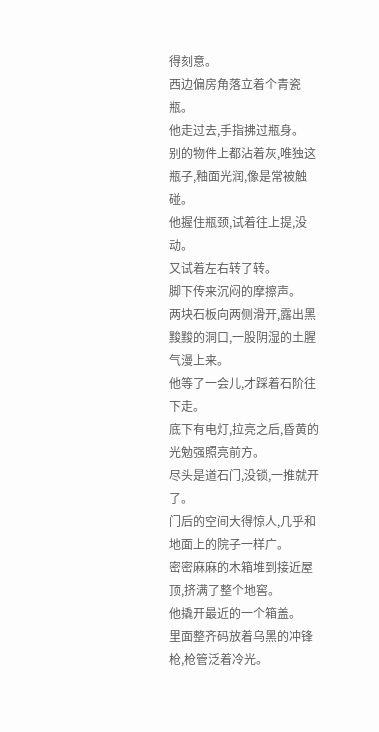得刻意。
西边偏房角落立着个青瓷瓶。
他走过去,手指拂过瓶身。
别的物件上都沾着灰,唯独这瓶子,釉面光润,像是常被触碰。
他握住瓶颈,试着往上提,没动。
又试着左右转了转。
脚下传来沉闷的摩擦声。
两块石板向两侧滑开,露出黑黢黢的洞口,一股阴湿的土腥气漫上来。
他等了一会儿,才踩着石阶往下走。
底下有电灯,拉亮之后,昏黄的光勉强照亮前方。
尽头是道石门,没锁,一推就开了。
门后的空间大得惊人,几乎和地面上的院子一样广。
密密麻麻的木箱堆到接近屋顶,挤满了整个地窖。
他撬开最近的一个箱盖。
里面整齐码放着乌黑的冲锋枪,枪管泛着冷光。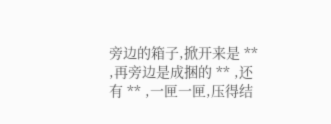旁边的箱子,掀开来是 ** ,再旁边是成捆的 ** ,还有 ** ,一匣一匣,压得结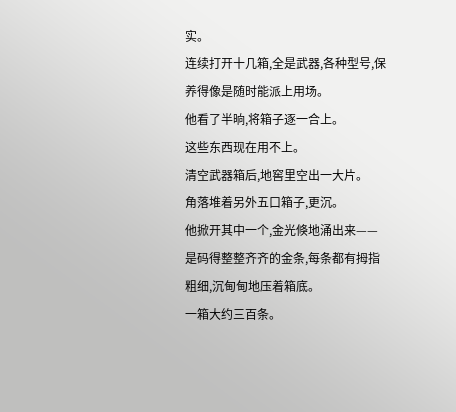实。
连续打开十几箱,全是武器,各种型号,保养得像是随时能派上用场。
他看了半晌,将箱子逐一合上。
这些东西现在用不上。
清空武器箱后,地窖里空出一大片。
角落堆着另外五口箱子,更沉。
他掀开其中一个,金光倏地涌出来——是码得整整齐齐的金条,每条都有拇指粗细,沉甸甸地压着箱底。
一箱大约三百条。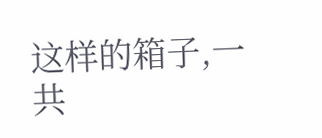这样的箱子,一共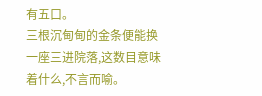有五口。
三根沉甸甸的金条便能换一座三进院落,这数目意味着什么,不言而喻。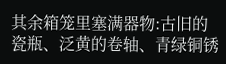其余箱笼里塞满器物:古旧的瓷瓶、泛黄的卷轴、青绿铜锈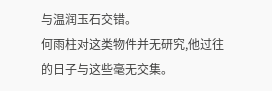与温润玉石交错。
何雨柱对这类物件并无研究,他过往的日子与这些毫无交集。